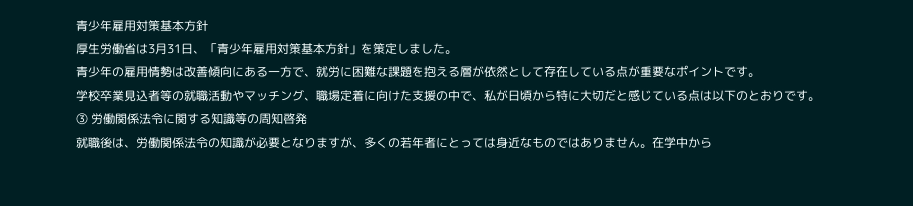青少年雇用対策基本方針
厚生労働省は3月31日、「青少年雇用対策基本方針」を策定しました。
青少年の雇用情勢は改善傾向にある一方で、就労に困難な課題を抱える層が依然として存在している点が重要なポイントです。
学校卒業見込者等の就職活動やマッチング、職場定着に向けた支援の中で、私が日頃から特に大切だと感じている点は以下のとおりです。
③ 労働関係法令に関する知識等の周知啓発
就職後は、労働関係法令の知識が必要となりますが、多くの若年者にとっては身近なものではありません。在学中から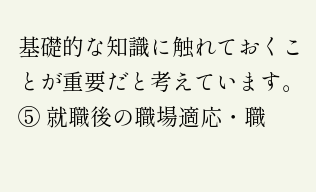基礎的な知識に触れておくことが重要だと考えています。
⑤ 就職後の職場適応・職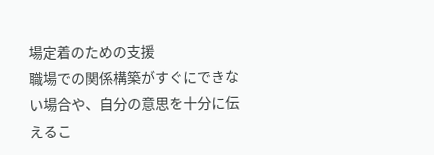場定着のための支援
職場での関係構築がすぐにできない場合や、自分の意思を十分に伝えるこ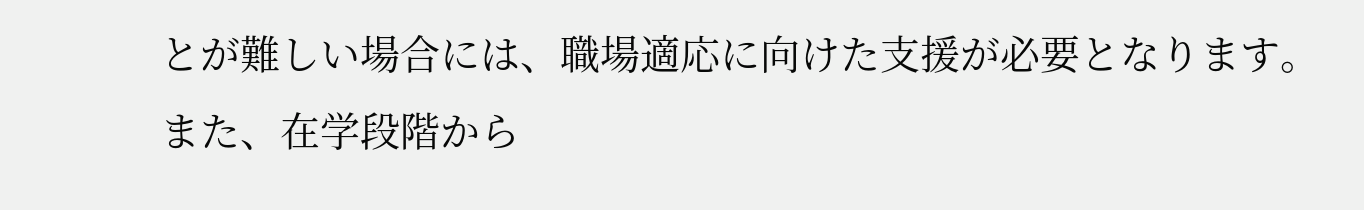とが難しい場合には、職場適応に向けた支援が必要となります。
また、在学段階から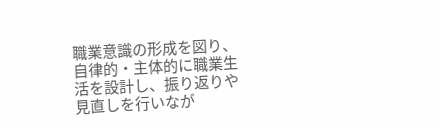職業意識の形成を図り、自律的・主体的に職業生活を設計し、振り返りや見直しを行いなが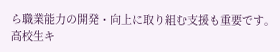ら職業能力の開発・向上に取り組む支援も重要です。
高校生キ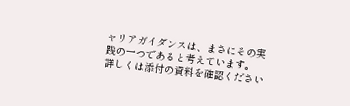ャリアガイダンスは、まさにその実践の一つであると考えています。
詳しくは添付の資料を確認ください